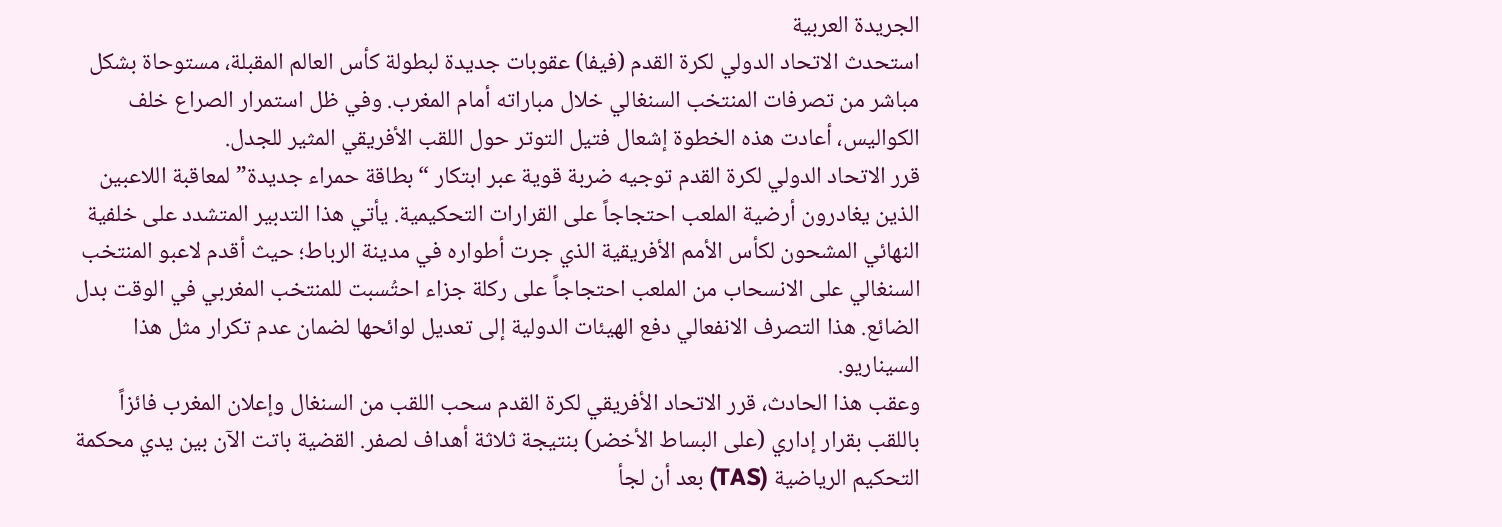الجريدة العربية
استحدث الاتحاد الدولي لكرة القدم (فيفا) عقوبات جديدة لبطولة كأس العالم المقبلة، مستوحاة بشكل مباشر من تصرفات المنتخب السنغالي خلال مباراته أمام المغرب. وفي ظل استمرار الصراع خلف الكواليس، أعادت هذه الخطوة إشعال فتيل التوتر حول اللقب الأفريقي المثير للجدل.
قرر الاتحاد الدولي لكرة القدم توجيه ضربة قوية عبر ابتكار “بطاقة حمراء جديدة” لمعاقبة اللاعبين الذين يغادرون أرضية الملعب احتجاجاً على القرارات التحكيمية. يأتي هذا التدبير المتشدد على خلفية النهائي المشحون لكأس الأمم الأفريقية الذي جرت أطواره في مدينة الرباط؛ حيث أقدم لاعبو المنتخب السنغالي على الانسحاب من الملعب احتجاجاً على ركلة جزاء احتُسبت للمنتخب المغربي في الوقت بدل الضائع. هذا التصرف الانفعالي دفع الهيئات الدولية إلى تعديل لوائحها لضمان عدم تكرار مثل هذا السيناريو.
وعقب هذا الحادث، قرر الاتحاد الأفريقي لكرة القدم سحب اللقب من السنغال وإعلان المغرب فائزاً باللقب بقرار إداري (على البساط الأخضر) بنتيجة ثلاثة أهداف لصفر. القضية باتت الآن بين يدي محكمة التحكيم الرياضية (TAS) بعد أن لجأ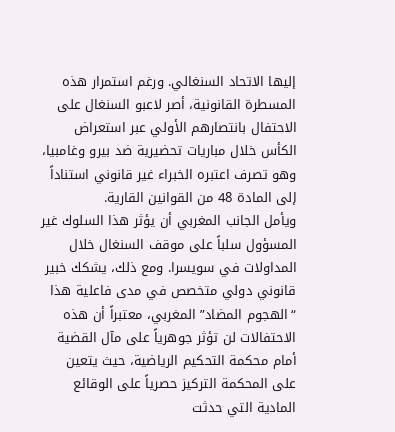إليها الاتحاد السنغالي. ورغم استمرار هذه المسطرة القانونية، أصر لاعبو السنغال على الاحتفال بانتصارهم الأولي عبر استعراض الكأس خلال مباريات تحضيرية ضد بيرو وغامبيا، وهو تصرف اعتبره الخبراء غير قانوني استناداً إلى المادة 48 من القوانين القارية.
ويأمل الجانب المغربي أن يؤثر هذا السلوك غير المسؤول سلباً على موقف السنغال خلال المداولات في سويسرا. ومع ذلك، يشكك خبير قانوني دولي متخصص في مدى فاعلية هذا “الهجوم المضاد” المغربي، معتبراً أن هذه الاحتفالات لن تؤثر جوهرياً على مآل القضية أمام محكمة التحكيم الرياضية، حيث يتعين على المحكمة التركيز حصرياً على الوقائع المادية التي حدثت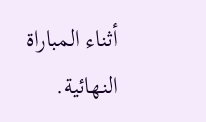أثناء المباراة النهائية.